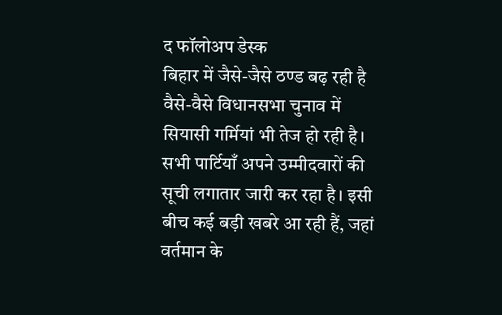द फॉलोअप डेस्क
बिहार में जैसे-जैसे ठण्ड बढ़ रही है वैसे-वैसे विधानसभा चुनाव में सियासी गर्मियां भी तेज हो रही है। सभी पार्टियाँ अपने उम्मीदवारों की सूची लगातार जारी कर रहा है। इसी बीच कई बड़ी खबरे आ रही हैं, जहां वर्तमान के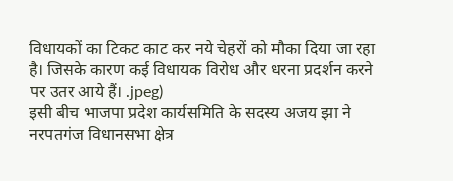विधायकों का टिकट काट कर नये चेहरों को मौका दिया जा रहा है। जिसके कारण कई विधायक विरोध और धरना प्रदर्शन करने पर उतर आये हैं। .jpeg)
इसी बीच भाजपा प्रदेश कार्यसमिति के सदस्य अजय झा ने नरपतगंज विधानसभा क्षेत्र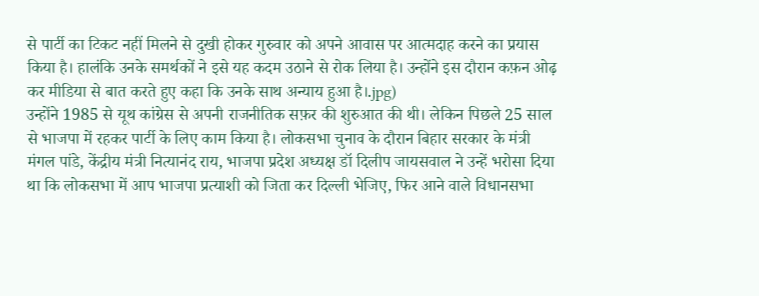से पार्टी का टिकट नहीं मिलने से दुखी होकर गुरुवार को अपने आवास पर आत्मदाह करने का प्रयास किया है। हालंकि उनके समर्थकों ने इसे यह कदम उठाने से रोक लिया है। उन्होंने इस दौरान कफ़न ओढ़ कर मीडिया से बात करते हुए कहा कि उनके साथ अन्याय हुआ है।.jpg)
उन्होंने 1985 से यूथ कांग्रेस से अपनी राजनीतिक सफ़र की शुरुआत की थी। लेकिन पिछले 25 साल से भाजपा में रहकर पार्टी के लिए काम किया है। लोकसभा चुनाव के दौरान बिहार सरकार के मंत्री मंगल पांडे, केंद्रीय मंत्री नित्यानंद राय, भाजपा प्रदेश अध्यक्ष डॉ दिलीप जायसवाल ने उन्हें भरोसा दिया था कि लोकसभा में आप भाजपा प्रत्याशी को जिता कर दिल्ली भेजिए, फिर आने वाले विधानसभा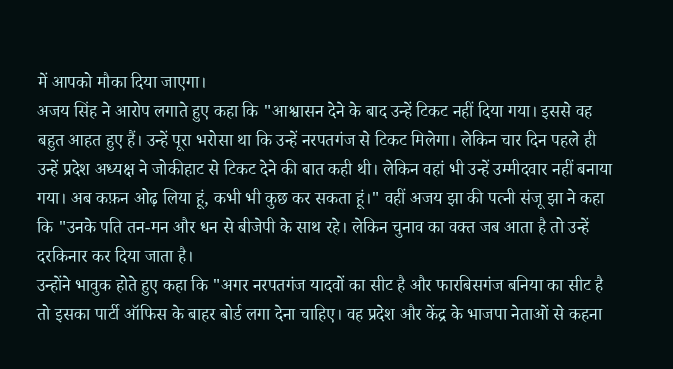में आपको मौका दिया जाएगा।
अजय सिंह ने आरोप लगाते हुए कहा कि "आश्वासन देने के बाद उन्हें टिकट नहीं दिया गया। इससे वह बहुत आहत हुए हैं। उन्हें पूरा भरोसा था कि उन्हें नरपतगंज से टिकट मिलेगा। लेकिन चार दिन पहले ही उन्हें प्रदेश अध्यक्ष ने जोकीहाट से टिकट देने की बात कही थी। लेकिन वहां भी उन्हें उम्मीदवार नहीं बनाया गया। अब कफ़न ओढ़ लिया हूं, कभी भी कुछ कर सकता हूं।" वहीं अजय झा की पत्नी संजू झा ने कहा कि "उनके पति तन-मन और धन से बीजेपी के साथ रहे। लेकिन चुनाव का वक्त जब आता है तो उन्हें दरकिनार कर दिया जाता है।
उन्होंने भावुक होते हुए कहा कि "अगर नरपतगंज यादवों का सीट है और फारबिसगंज बनिया का सीट है तो इसका पार्टी ऑफिस के बाहर बोर्ड लगा देना चाहिए। वह प्रदेश और केंद्र के भाजपा नेताओं से कहना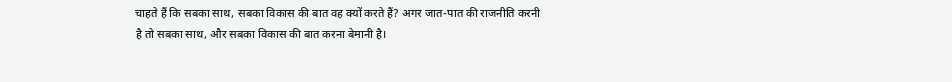चाहते हैं कि सबका साथ, सबका विकास की बात वह क्यों करते हैं? अगर जात-पात की राजनीति करनी है तो सबका साथ, और सबका विकास की बात करना बेमानी है।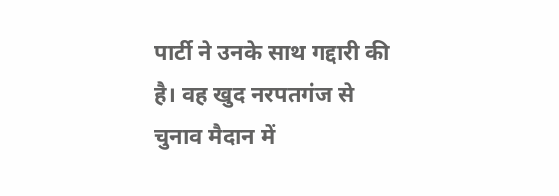पार्टी ने उनके साथ गद्दारी की है। वह खुद नरपतगंज से चुनाव मैदान में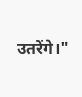उतरेंगे।"